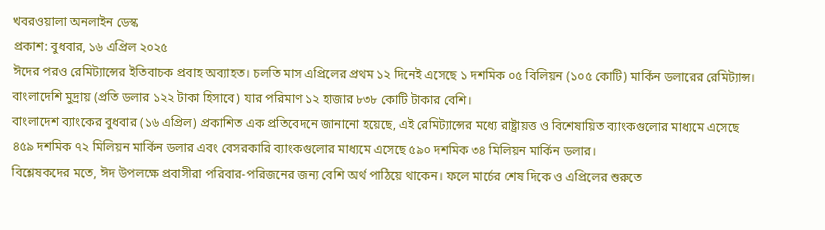খবরওয়ালা অনলাইন ডেস্ক
প্রকাশ: বুধবার, ১৬ এপ্রিল ২০২৫
ঈদের পরও রেমিট্যান্সের ইতিবাচক প্রবাহ অব্যাহত। চলতি মাস এপ্রিলের প্রথম ১২ দিনেই এসেছে ১ দশমিক ০৫ বিলিয়ন (১০৫ কোটি) মার্কিন ডলারের রেমিট্যান্স। বাংলাদেশি মুদ্রায় (প্রতি ডলার ১২২ টাকা হিসাবে) যার পরিমাণ ১২ হাজার ৮৩৮ কোটি টাকার বেশি।
বাংলাদেশ ব্যাংকের বুধবার (১৬ এপ্রিল) প্রকাশিত এক প্রতিবেদনে জানানো হয়েছে, এই রেমিট্যান্সের মধ্যে রাষ্ট্রায়ত্ত ও বিশেষায়িত ব্যাংকগুলোর মাধ্যমে এসেছে ৪৫৯ দশমিক ৭২ মিলিয়ন মার্কিন ডলার এবং বেসরকারি ব্যাংকগুলোর মাধ্যমে এসেছে ৫৯০ দশমিক ৩৪ মিলিয়ন মার্কিন ডলার।
বিশ্লেষকদের মতে, ঈদ উপলক্ষে প্রবাসীরা পরিবার-পরিজনের জন্য বেশি অর্থ পাঠিয়ে থাকেন। ফলে মার্চের শেষ দিকে ও এপ্রিলের শুরুতে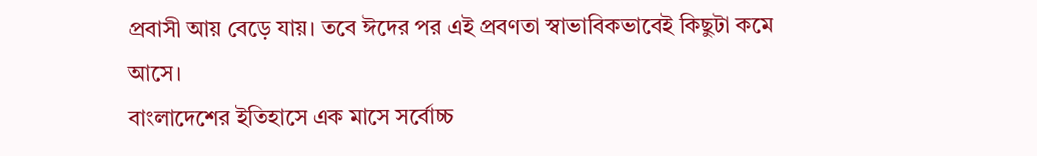প্রবাসী আয় বেড়ে যায়। তবে ঈদের পর এই প্রবণতা স্বাভাবিকভাবেই কিছুটা কমে আসে।
বাংলাদেশের ইতিহাসে এক মাসে সর্বোচ্চ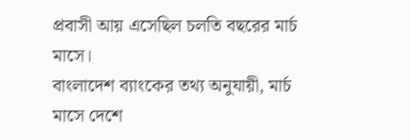প্রবাসী আয় এসেছিল চলতি বছরের মার্চ মাসে।
বাংলাদেশ ব্যাংকের তথ্য অনুযায়ী, মার্চ মাসে দেশে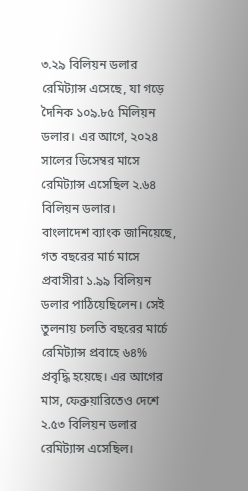৩.২৯ বিলিয়ন ডলার রেমিট্যান্স এসেছে, যা গড়ে দৈনিক ১০৯.৮৫ মিলিয়ন ডলার। এর আগে, ২০২৪ সালের ডিসেম্বর মাসে রেমিট্যান্স এসেছিল ২.৬৪ বিলিয়ন ডলার।
বাংলাদেশ ব্যাংক জানিয়েছে, গত বছরের মার্চ মাসে প্রবাসীরা ১.৯৯ বিলিয়ন ডলার পাঠিয়েছিলেন। সেই তুলনায় চলতি বছরের মার্চে রেমিট্যান্স প্রবাহে ৬৪% প্রবৃদ্ধি হয়েছে। এর আগের মাস, ফেব্রুয়ারিতেও দেশে ২.৫৩ বিলিয়ন ডলার রেমিট্যান্স এসেছিল।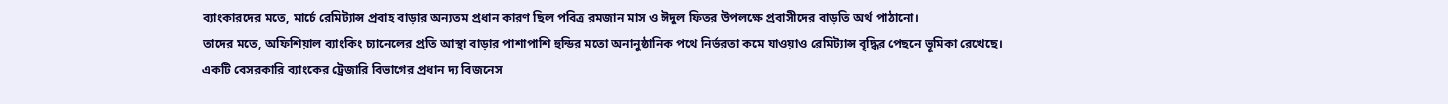ব্যাংকারদের মতে, মার্চে রেমিট্যান্স প্রবাহ বাড়ার অন্যতম প্রধান কারণ ছিল পবিত্র রমজান মাস ও ঈদুল ফিতর উপলক্ষে প্রবাসীদের বাড়তি অর্থ পাঠানো।
তাদের মতে, অফিশিয়াল ব্যাংকিং চ্যানেলের প্রতি আস্থা বাড়ার পাশাপাশি হুন্ডির মতো অনানুষ্ঠানিক পথে নির্ভরতা কমে যাওয়াও রেমিট্যান্স বৃদ্ধির পেছনে ভূমিকা রেখেছে।
একটি বেসরকারি ব্যাংকের ট্রেজারি বিভাগের প্রধান দ্য বিজনেস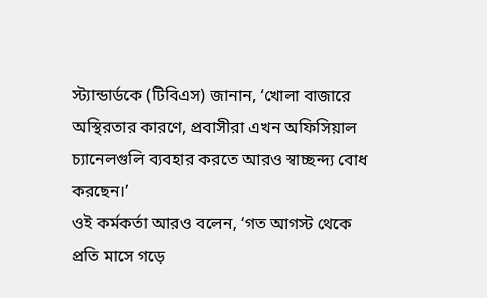স্ট্যান্ডার্ডকে (টিবিএস) জানান, ‘খোলা বাজারে অস্থিরতার কারণে, প্রবাসীরা এখন অফিসিয়াল চ্যানেলগুলি ব্যবহার করতে আরও স্বাচ্ছন্দ্য বোধ করছেন।’
ওই কর্মকর্তা আরও বলেন, ‘গত আগস্ট থেকে প্রতি মাসে গড়ে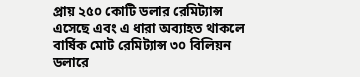প্রায় ২৫০ কোটি ডলার রেমিট্যান্স এসেছে এবং এ ধারা অব্যাহত থাকলে বার্ষিক মোট রেমিট্যান্স ৩০ বিলিয়ন ডলারে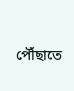পৌঁছাতে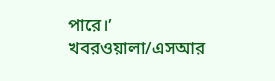পারে।’
খবরওয়ালা/এসআর